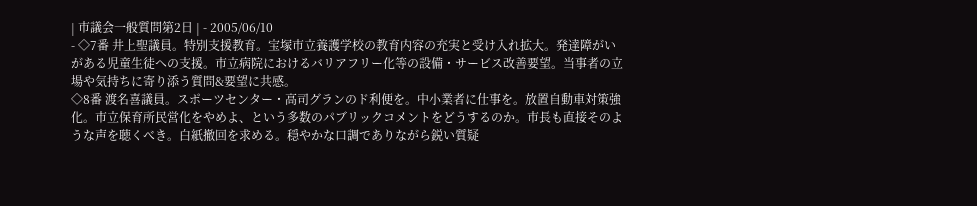| 市議会一般質問第2日 | - 2005/06/10
- ◇7番 井上聖議員。特別支援教育。宝塚市立養護学校の教育内容の充実と受け入れ拡大。発達障がいがある児童生徒への支援。市立病院におけるバリアフリー化等の設備・サービス改善要望。当事者の立場や気持ちに寄り添う質問&要望に共感。
◇8番 渡名喜議員。スポーツセンター・高司グランのド利便を。中小業者に仕事を。放置自動車対策強化。市立保育所民営化をやめよ、という多数のパブリックコメントをどうするのか。市長も直接そのような声を聴くべき。白紙撤回を求める。穏やかな口調でありながら鋭い質疑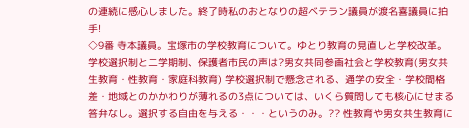の連続に感心しました。終了時私のおとなりの超ベテラン議員が渡名喜議員に拍手!
◇9番 寺本議員。宝塚市の学校教育について。ゆとり教育の見直しと学校改革。学校選択制と二学期制、保護者市民の声は?男女共同参画社会と学校教育(男女共生教育・性教育・家庭科教育) 学校選択制で懸念される、通学の安全・学校間格差・地域とのかかわりが薄れるの3点については、いくら質問しても核心にせまる答弁なし。選択する自由を与える・・・というのみ。?? 性教育や男女共生教育に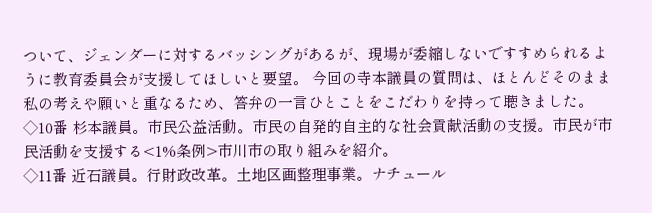ついて、ジェンダーに対するバッシングがあるが、現場が委縮しないですすめられるように教育委員会が支援してほしいと要望。 今回の寺本議員の質問は、ほとんどそのまま私の考えや願いと重なるため、答弁の一言ひとことをこだわりを持って聴きました。
◇10番 杉本議員。市民公益活動。市民の自発的自主的な社会貢献活動の支援。市民が市民活動を支援する<1%条例>市川市の取り組みを紹介。
◇11番 近石議員。行財政改革。土地区画整理事業。ナチュール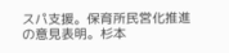スパ支援。保育所民営化推進の意見表明。杉本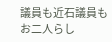議員も近石議員もお二人らし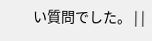い質問でした。 | |